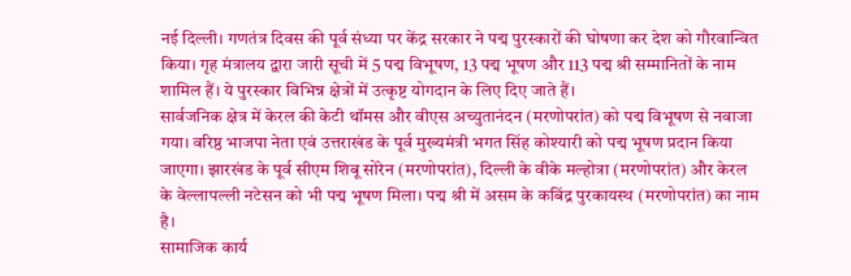नई दिल्ली। गणतंत्र दिवस की पूर्व संध्या पर केंद्र सरकार ने पद्म पुरस्कारों की घोषणा कर देश को गौरवान्वित किया। गृह मंत्रालय द्वारा जारी सूची में 5 पद्म विभूषण, 13 पद्म भूषण और 113 पद्म श्री सम्मानितों के नाम शामिल हैं। ये पुरस्कार विभिन्न क्षेत्रों में उत्कृष्ट योगदान के लिए दिए जाते हैं।
सार्वजनिक क्षेत्र में केरल की केटी थॉमस और वीएस अच्युतानंदन (मरणोपरांत) को पद्म विभूषण से नवाजा गया। वरिष्ठ भाजपा नेता एवं उत्तराखंड के पूर्व मुख्यमंत्री भगत सिंह कोश्यारी को पद्म भूषण प्रदान किया जाएगा। झारखंड के पूर्व सीएम शिबू सोरेन (मरणोपरांत), दिल्ली के वीके मल्होत्रा (मरणोपरांत) और केरल के वेल्लापल्ली नटेसन को भी पद्म भूषण मिला। पद्म श्री में असम के कबिंद्र पुरकायस्थ (मरणोपरांत) का नाम है।
सामाजिक कार्य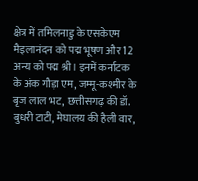क्षेत्र में तमिलनाडु के एसकेएम मैइलानंदन को पद्म भूषण और 12 अन्य को पद्म श्री। इनमें कर्नाटक के अंक गौड़ा एम, जम्मू-कश्मीर के बृज लाल भट, छत्तीसगढ़ की डॉ. बुधरी टाटी, मेघालय की हैली वार,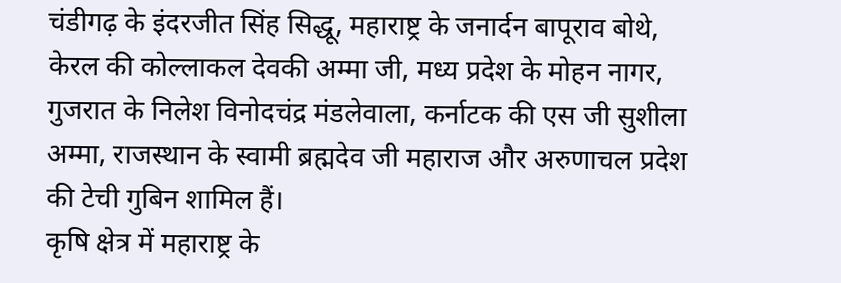चंडीगढ़ के इंदरजीत सिंह सिद्धू, महाराष्ट्र के जनार्दन बापूराव बोथे, केरल की कोल्लाकल देवकी अम्मा जी, मध्य प्रदेश के मोहन नागर, गुजरात के निलेश विनोदचंद्र मंडलेवाला, कर्नाटक की एस जी सुशीला अम्मा, राजस्थान के स्वामी ब्रह्मदेव जी महाराज और अरुणाचल प्रदेश की टेची गुबिन शामिल हैं।
कृषि क्षेत्र में महाराष्ट्र के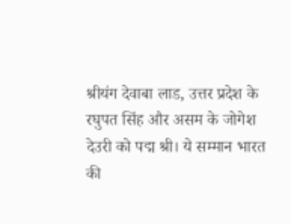श्रीयंग देवाबा लाड, उत्तर प्रदेश के रघुपत सिंह और असम के जोगेश देउरी को पद्म श्री। ये सम्मान भारत की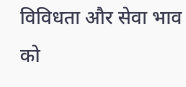विविधता और सेवा भाव को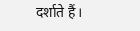दर्शाते हैं।